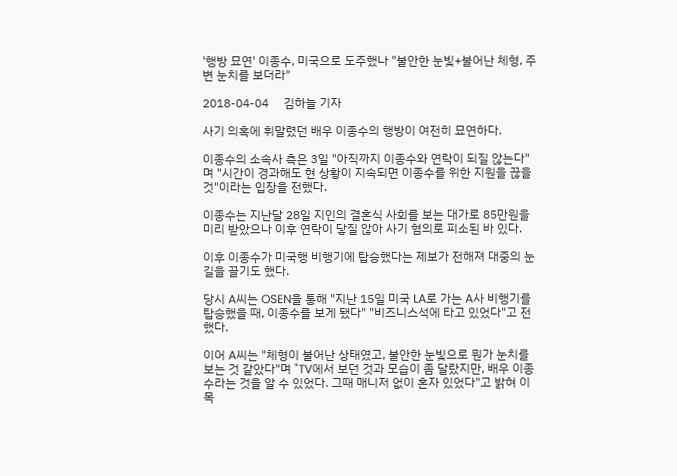'행방 묘연' 이종수, 미국으로 도주했나 "불안한 눈빛+불어난 체형, 주변 눈치를 보더라"

2018-04-04     김하늘 기자

사기 의혹에 휘말렸던 배우 이종수의 행방이 여전히 묘연하다.

이종수의 소속사 측은 3일 "아직까지 이종수와 연락이 되질 않는다"며 "시간이 경과해도 현 상황이 지속되면 이종수를 위한 지원을 끊을 것"이라는 입장을 전했다.

이종수는 지난달 28일 지인의 결혼식 사회를 보는 대가로 85만원을 미리 받았으나 이후 연락이 닿질 않아 사기 혐의로 피소된 바 있다.

이후 이종수가 미국행 비행기에 탑승했다는 제보가 전해져 대중의 눈길을 끌기도 했다.

당시 A씨는 OSEN을 통해 "지난 15일 미국 LA로 가는 A사 비행기를 탑승했을 때, 이종수를 보게 됐다" "비즈니스석에 타고 있었다"고 전했다.

이어 A씨는 "체형이 불어난 상태였고, 불안한 눈빛으로 뭔가 눈치를 보는 것 같았다"며 "TV에서 보던 것과 모습이 좀 달랐지만, 배우 이종수라는 것을 알 수 있었다. 그때 매니저 없이 혼자 있었다"고 밝혀 이목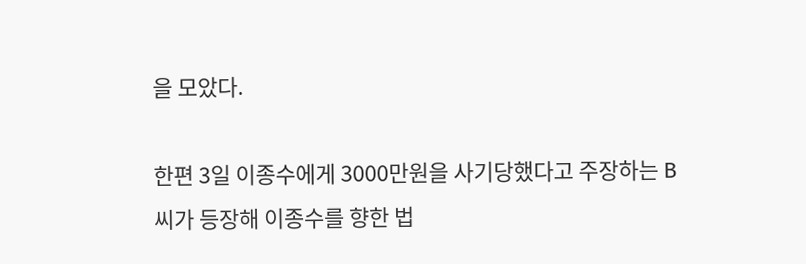을 모았다.

한편 3일 이종수에게 3000만원을 사기당했다고 주장하는 B씨가 등장해 이종수를 향한 법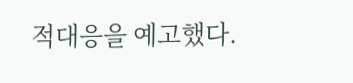적대응을 예고했다.